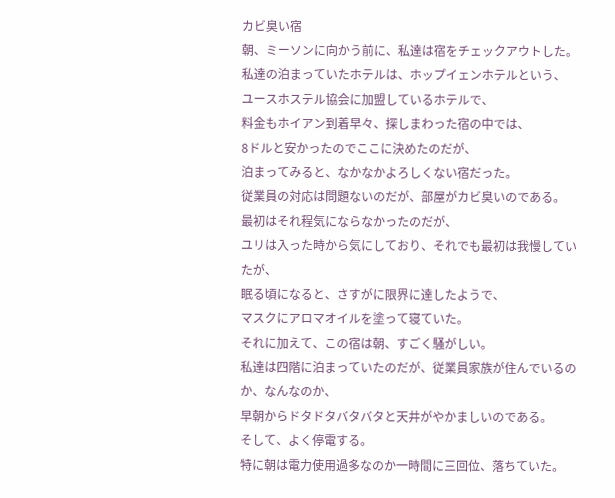カビ臭い宿
朝、ミーソンに向かう前に、私達は宿をチェックアウトした。
私達の泊まっていたホテルは、ホップイェンホテルという、
ユースホステル協会に加盟しているホテルで、
料金もホイアン到着早々、探しまわった宿の中では、
8ドルと安かったのでここに決めたのだが、
泊まってみると、なかなかよろしくない宿だった。
従業員の対応は問題ないのだが、部屋がカビ臭いのである。
最初はそれ程気にならなかったのだが、
ユリは入った時から気にしており、それでも最初は我慢していたが、
眠る頃になると、さすがに限界に達したようで、
マスクにアロマオイルを塗って寝ていた。
それに加えて、この宿は朝、すごく騒がしい。
私達は四階に泊まっていたのだが、従業員家族が住んでいるのか、なんなのか、
早朝からドタドタバタバタと天井がやかましいのである。
そして、よく停電する。
特に朝は電力使用過多なのか一時間に三回位、落ちていた。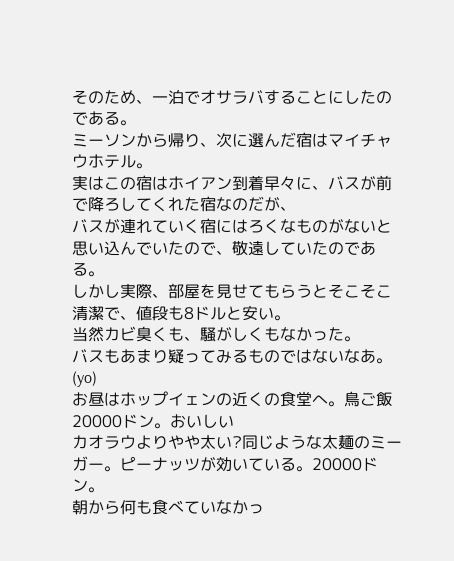そのため、一泊でオサラバすることにしたのである。
ミーソンから帰り、次に選んだ宿はマイチャウホテル。
実はこの宿はホイアン到着早々に、バスが前で降ろしてくれた宿なのだが、
バスが連れていく宿にはろくなものがないと思い込んでいたので、敬遠していたのである。
しかし実際、部屋を見せてもらうとそこそこ清潔で、値段も8ドルと安い。
当然カビ臭くも、騒がしくもなかった。
バスもあまり疑ってみるものではないなあ。(yo)
お昼はホップイェンの近くの食堂へ。鳥ご飯20000ドン。おいしい
カオラウよりやや太い?同じような太麺のミーガー。ピーナッツが効いている。20000ドン。
朝から何も食べていなかっ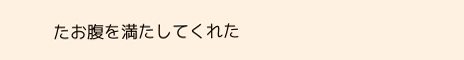たお腹を満たしてくれた